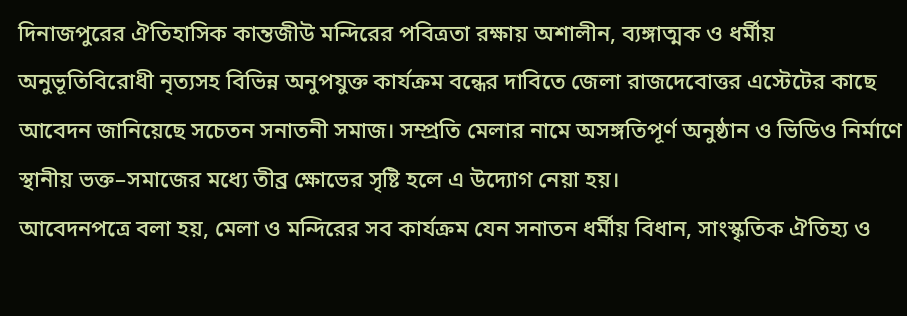দিনাজপুরের ঐতিহাসিক কান্তজীউ মন্দিরের পবিত্রতা রক্ষায় অশালীন, ব্যঙ্গাত্মক ও ধর্মীয় অনুভূতিবিরোধী নৃত্যসহ বিভিন্ন অনুপযুক্ত কার্যক্রম বন্ধের দাবিতে জেলা রাজদেবোত্তর এস্টেটের কাছে আবেদন জানিয়েছে সচেতন সনাতনী সমাজ। সম্প্রতি মেলার নামে অসঙ্গতিপূর্ণ অনুষ্ঠান ও ভিডিও নির্মাণে স্থানীয় ভক্ত–সমাজের মধ্যে তীব্র ক্ষোভের সৃষ্টি হলে এ উদ্যোগ নেয়া হয়।
আবেদনপত্রে বলা হয়, মেলা ও মন্দিরের সব কার্যক্রম যেন সনাতন ধর্মীয় বিধান, সাংস্কৃতিক ঐতিহ্য ও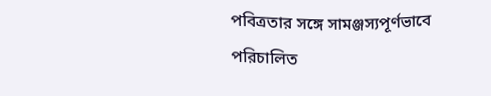পবিত্রতার সঙ্গে সামঞ্জস্যপূর্ণভাবে পরিচালিত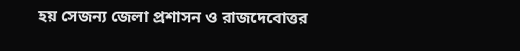হয় সেজন্য জেলা প্রশাসন ও রাজদেবোত্তর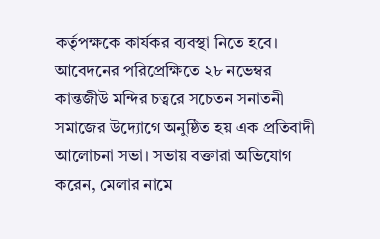কর্তৃপক্ষকে কার্যকর ব্যবস্থা নিতে হবে।
আবেদনের পরিপ্রেক্ষিতে ২৮ নভেম্বর কান্তজীউ মন্দির চত্বরে সচেতন সনাতনী সমাজের উদ্যোগে অনুষ্ঠিত হয় এক প্রতিবাদী আলোচনা সভা। সভায় বক্তারা অভিযোগ করেন, মেলার নামে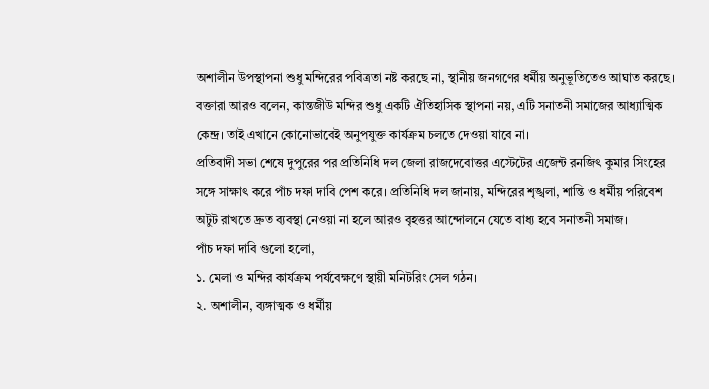অশালীন উপস্থাপনা শুধু মন্দিরের পবিত্রতা নষ্ট করছে না, স্থানীয় জনগণের ধর্মীয় অনুভূতিতেও আঘাত করছে। বক্তারা আরও বলেন, কান্তজীউ মন্দির শুধু একটি ঐতিহাসিক স্থাপনা নয়, এটি সনাতনী সমাজের আধ্যাত্মিক কেন্দ্র। তাই এখানে কোনোভাবেই অনুপযুক্ত কার্যক্রম চলতে দেওয়া যাবে না।
প্রতিবাদী সভা শেষে দুপুরের পর প্রতিনিধি দল জেলা রাজদেবোত্তর এস্টেটের এজেন্ট রনজিৎ কুমার সিংহের সঙ্গে সাক্ষাৎ করে পাঁচ দফা দাবি পেশ করে। প্রতিনিধি দল জানায়, মন্দিরের শৃঙ্খলা, শান্তি ও ধর্মীয় পরিবেশ অটুট রাখতে দ্রুত ব্যবস্থা নেওয়া না হলে আরও বৃহত্তর আন্দোলনে যেতে বাধ্য হবে সনাতনী সমাজ।
পাঁচ দফা দাবি গুলো হলো,
১. মেলা ও মন্দির কার্যক্রম পর্যবেক্ষণে স্থায়ী মনিটরিং সেল গঠন।
২. অশালীন, ব্যঙ্গাত্মক ও ধর্মীয়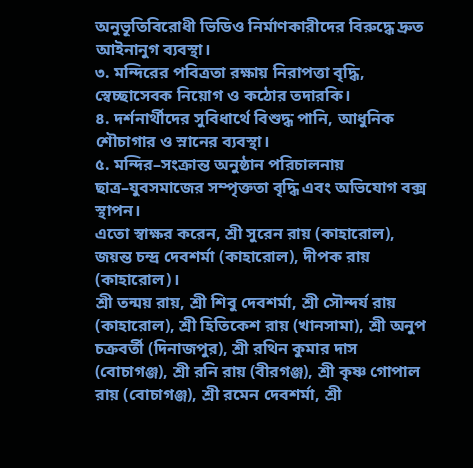অনুভূতিবিরোধী ভিডিও নির্মাণকারীদের বিরুদ্ধে দ্রুত আইনানুগ ব্যবস্থা।
৩. মন্দিরের পবিত্রতা রক্ষায় নিরাপত্তা বৃদ্ধি, স্বেচ্ছাসেবক নিয়োগ ও কঠোর তদারকি।
৪. দর্শনার্থীদের সুবিধার্থে বিশুদ্ধ পানি, আধুনিক শৌচাগার ও স্নানের ব্যবস্থা।
৫. মন্দির–সংক্রান্ত অনুষ্ঠান পরিচালনায় ছাত্র–যুবসমাজের সম্পৃক্ততা বৃদ্ধি এবং অভিযোগ বক্স স্থাপন।
এতো স্বাক্ষর করেন, শ্রী সুরেন রায় (কাহারোল), জয়ন্ত চন্দ্র দেবশর্মা (কাহারোল), দীপক রায় (কাহারোল)।
শ্রী তন্ময় রায়, শ্রী শিবু দেবশর্মা, শ্রী সৌন্দর্য রায় (কাহারোল), শ্রী হিতিকেশ রায় (খানসামা), শ্রী অনুপ চক্রবর্তী (দিনাজপুর), শ্রী রথিন কুমার দাস (বোচাগঞ্জ), শ্রী রনি রায় (বীরগঞ্জ), শ্রী কৃষ্ণ গোপাল রায় (বোচাগঞ্জ), শ্রী রমেন দেবশর্মা, শ্রী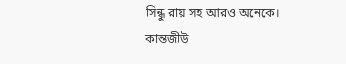সিন্ধু রায় সহ আরও অনেকে।
কান্তজীউ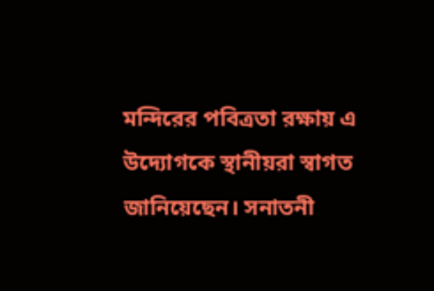মন্দিরের পবিত্রতা রক্ষায় এ উদ্যোগকে স্থানীয়রা স্বাগত জানিয়েছেন। সনাতনী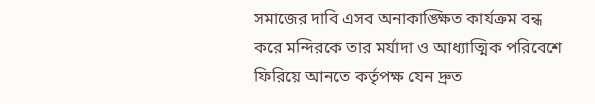সমাজের দাবি এসব অনাকাঙ্ক্ষিত কার্যক্রম বন্ধ করে মন্দিরকে তার মর্যাদা ও আধ্যাত্মিক পরিবেশে ফিরিয়ে আনতে কর্তৃপক্ষ যেন দ্রুত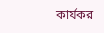কার্যকর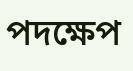পদক্ষেপ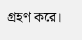গ্রহণ করে।